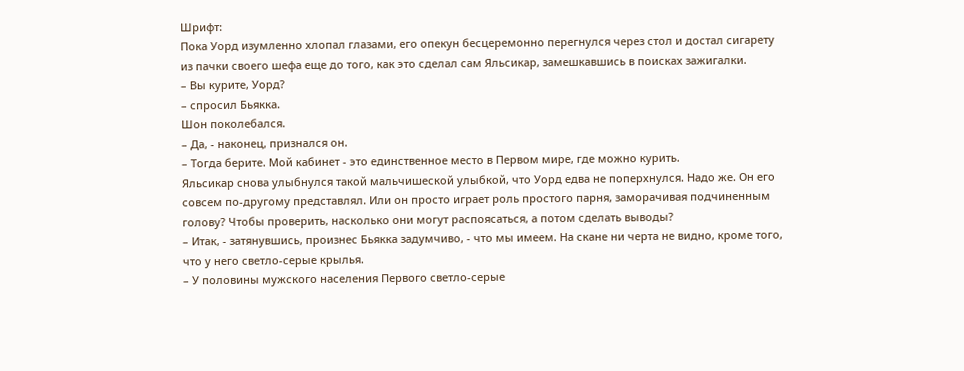Шрифт:
Пока Уорд изумленно хлопал глазами, его опекун бесцеремонно перегнулся через стол и достал сигарету из пачки своего шефа еще до того, как это сделал сам Яльсикар, замешкавшись в поисках зажигалки.
– Вы курите, Уорд?
– спросил Бьякка.
Шон поколебался.
– Да, - наконец, признался он.
– Тогда берите. Мой кабинет - это единственное место в Первом мире, где можно курить.
Яльсикар снова улыбнулся такой мальчишеской улыбкой, что Уорд едва не поперхнулся. Надо же. Он его совсем по-другому представлял. Или он просто играет роль простого парня, заморачивая подчиненным голову? Чтобы проверить, насколько они могут распоясаться, а потом сделать выводы?
– Итак, - затянувшись, произнес Бьякка задумчиво, - что мы имеем. На скане ни черта не видно, кроме того, что у него светло-серые крылья.
– У половины мужского населения Первого светло-серые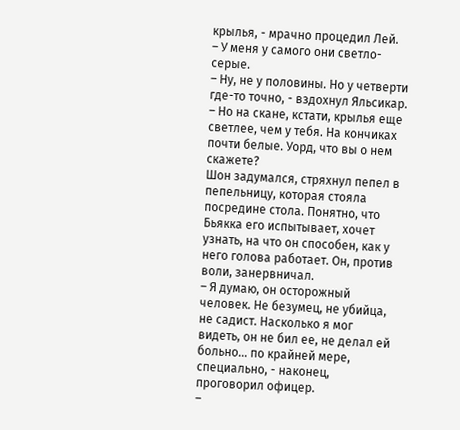крылья, - мрачно процедил Лей.
– У меня у самого они светло-серые.
– Ну, не у половины. Но у четверти где-то точно, - вздохнул Яльсикар.
– Но на скане, кстати, крылья еще светлее, чем у тебя. На кончиках почти белые. Уорд, что вы о нем скажете?
Шон задумался, стряхнул пепел в пепельницу, которая стояла посредине стола. Понятно, что Бьякка его испытывает, хочет узнать, на что он способен, как у него голова работает. Он, против воли, занервничал.
– Я думаю, он осторожный человек. Не безумец, не убийца, не садист. Насколько я мог видеть, он не бил ее, не делал ей больно... по крайней мере, специально, - наконец, проговорил офицер.
–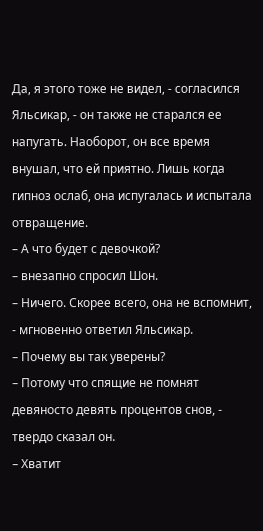Да, я этого тоже не видел, - согласился Яльсикар, - он также не старался ее напугать. Наоборот, он все время внушал, что ей приятно. Лишь когда гипноз ослаб, она испугалась и испытала отвращение.
– А что будет с девочкой?
– внезапно спросил Шон.
– Ничего. Скорее всего, она не вспомнит, - мгновенно ответил Яльсикар.
– Почему вы так уверены?
– Потому что спящие не помнят девяносто девять процентов снов, - твердо сказал он.
– Хватит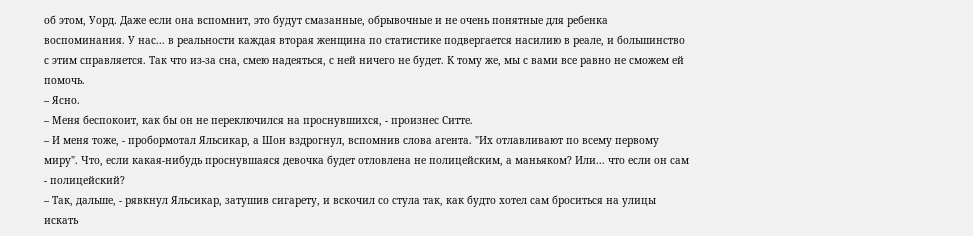об этом, Уорд. Даже если она вспомнит, это будут смазанные, обрывочные и не очень понятные для ребенка воспоминания. У нас... в реальности каждая вторая женщина по статистике подвергается насилию в реале, и большинство с этим справляется. Так что из-за сна, смею надеяться, с ней ничего не будет. К тому же, мы с вами все равно не сможем ей помочь.
– Ясно.
– Меня беспокоит, как бы он не переключился на проснувшихся, - произнес Ситте.
– И меня тоже, - пробормотал Яльсикар, а Шон вздрогнул, вспомнив слова агента. "Их отлавливают по всему первому миру". Что, если какая-нибудь проснувшаяся девочка будет отловлена не полицейским, а маньяком? Или... что если он сам - полицейский?
– Так, дальше, - рявкнул Яльсикар, затушив сигарету, и вскочил со стула так, как будто хотел сам броситься на улицы искать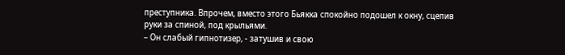преступника. Впрочем, вместо этого Бьякка спокойно подошел к окну, сцепив руки за спиной, под крыльями.
– Он слабый гипнотизер, - затушив и свою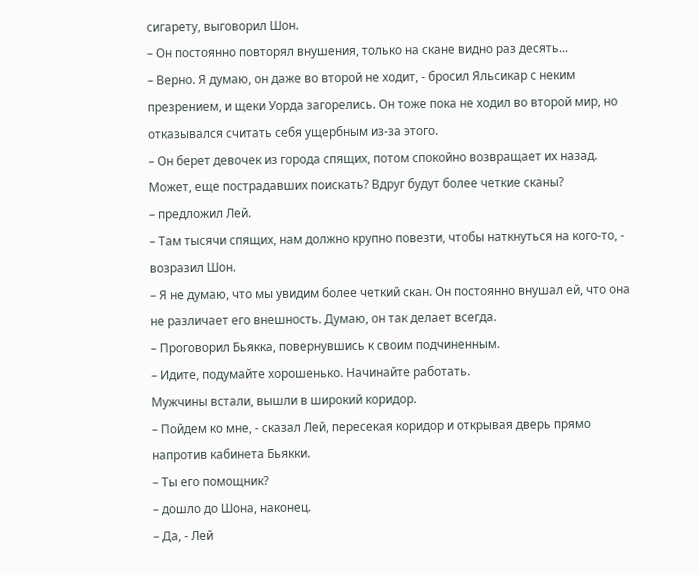сигарету, выговорил Шон.
– Он постоянно повторял внушения, только на скане видно раз десять...
– Верно. Я думаю, он даже во второй не ходит, - бросил Яльсикар с неким презрением, и щеки Уорда загорелись. Он тоже пока не ходил во второй мир, но отказывался считать себя ущербным из-за этого.
– Он берет девочек из города спящих, потом спокойно возвращает их назад. Может, еще пострадавших поискать? Вдруг будут более четкие сканы?
– предложил Лей.
– Там тысячи спящих, нам должно крупно повезти, чтобы наткнуться на кого-то, - возразил Шон.
– Я не думаю, что мы увидим более четкий скан. Он постоянно внушал ей, что она не различает его внешность. Думаю, он так делает всегда.
– Проговорил Бьякка, повернувшись к своим подчиненным.
– Идите, подумайте хорошенько. Начинайте работать.
Мужчины встали, вышли в широкий коридор.
– Пойдем ко мне, - сказал Лей, пересекая коридор и открывая дверь прямо напротив кабинета Бьякки.
– Ты его помощник?
– дошло до Шона, наконец.
– Да, - Лей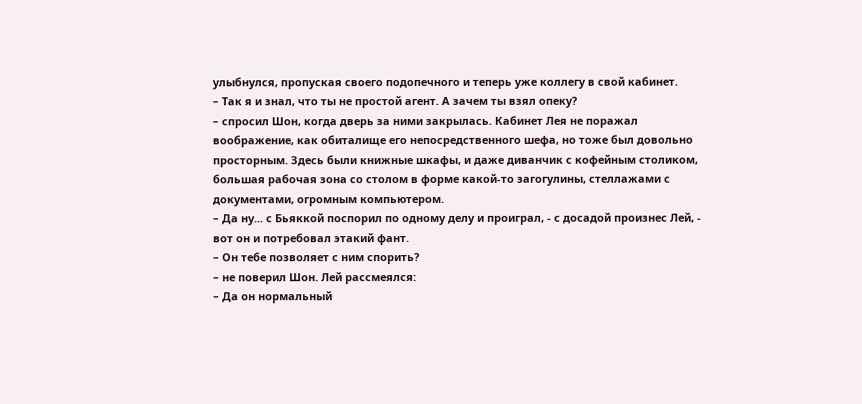улыбнулся, пропуская своего подопечного и теперь уже коллегу в свой кабинет.
– Так я и знал, что ты не простой агент. А зачем ты взял опеку?
– спросил Шон, когда дверь за ними закрылась. Кабинет Лея не поражал воображение, как обиталище его непосредственного шефа, но тоже был довольно просторным. Здесь были книжные шкафы, и даже диванчик с кофейным столиком, большая рабочая зона со столом в форме какой-то загогулины, стеллажами с документами, огромным компьютером.
– Да ну... с Бьяккой поспорил по одному делу и проиграл, - с досадой произнес Лей, - вот он и потребовал этакий фант.
– Он тебе позволяет с ним спорить?
– не поверил Шон. Лей рассмеялся:
– Да он нормальный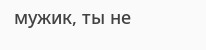мужик, ты не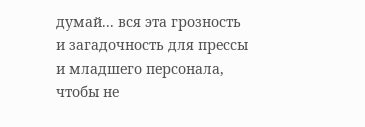думай... вся эта грозность и загадочность для прессы и младшего персонала, чтобы не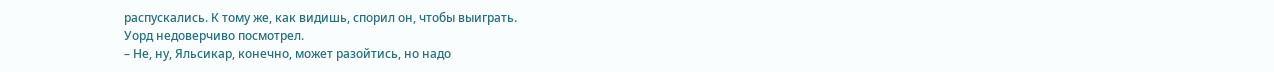распускались. К тому же, как видишь, спорил он, чтобы выиграть.
Уорд недоверчиво посмотрел.
– Не, ну, Яльсикар, конечно, может разойтись, но надо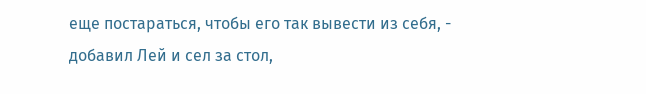еще постараться, чтобы его так вывести из себя, - добавил Лей и сел за стол,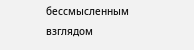бессмысленным взглядом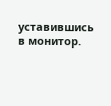уставившись в монитор.